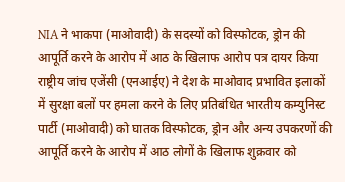NIA ने भाकपा (माओवादी) के सदस्यों को विस्फोटक, ड्रोन की आपूर्ति करने के आरोप में आठ के खिलाफ आरोप पत्र दायर किया
राष्ट्रीय जांच एजेंसी (एनआईए) ने देश के माओवाद प्रभावित इलाकों में सुरक्षा बलों पर हमला करने के लिए प्रतिबंधित भारतीय कम्युनिस्ट पार्टी (माओवादी) को घातक विस्फोटक, ड्रोन और अन्य उपकरणों की आपूर्ति करने के आरोप में आठ लोगों के खिलाफ शुक्रवार को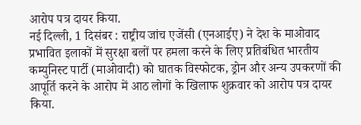आरोप पत्र दायर किया.
नई दिल्ली, 1 दिसंबर : राष्ट्रीय जांच एजेंसी (एनआईए) ने देश के माओवाद प्रभावित इलाकों में सुरक्षा बलों पर हमला करने के लिए प्रतिबंधित भारतीय कम्युनिस्ट पार्टी (माओवादी) को घातक विस्फोटक, ड्रोन और अन्य उपकरणों की आपूर्ति करने के आरोप में आठ लोगों के खिलाफ शुक्रवार को आरोप पत्र दायर किया.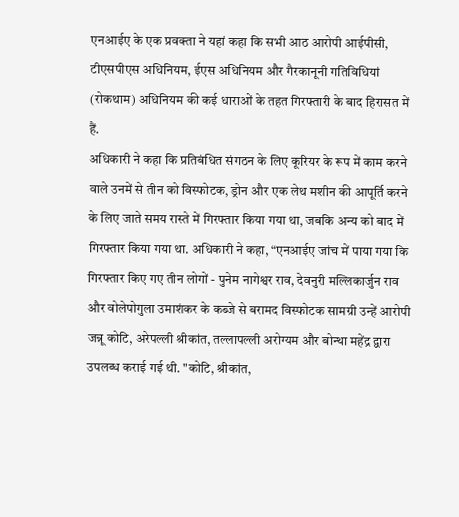एनआईए के एक प्रवक्ता ने यहां कहा कि सभी आठ आरोपी आईपीसी, टीएसपीएस अधिनियम, ईएस अधिनियम और गैरकानूनी गतिविधियां (रोकथाम) अधिनियम की कई धाराओं के तहत गिरफ्तारी के बाद हिरासत में हैं.
अधिकारी ने कहा कि प्रतिबंधित संगठन के लिए कूरियर के रूप में काम करने वाले उनमें से तीन को विस्फोटक, ड्रोन और एक लेथ मशीन की आपूर्ति करने के लिए जाते समय रास्ते में गिरफ्तार किया गया था, जबकि अन्य को बाद में गिरफ्तार किया गया था. अधिकारी ने कहा, “एनआईए जांच में पाया गया कि गिरफ्तार किए गए तीन लोगों - पुनेम नागेश्वर राव, देवनुरी मल्लिकार्जुन राव और वोलेपोगुला उमाशंकर के कब्जे से बरामद विस्फोटक सामग्री उन्हें आरोपी जन्नू कोटि, अरेपल्ली श्रीकांत, तल्लापल्ली अरोग्यम और बोन्था महेंद्र द्वारा उपलब्ध कराई गई थी. "कोटि, श्रीकांत,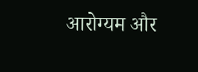आरोग्यम और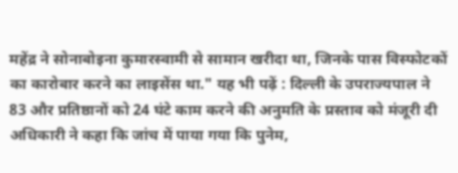महेंद्र ने सोनाबोइना कुमारस्वामी से सामान खरीदा था, जिनके पास विस्फोटकों का कारोबार करने का लाइसेंस था." यह भी पढ़ें : दिल्ली के उपराज्यपाल ने 83 और प्रतिष्ठानों को 24 घंटे काम करने की अनुमति के प्रस्ताव को मंजूरी दी
अधिकारी ने कहा कि जांच में पाया गया कि पुनेम,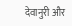देवानुरी और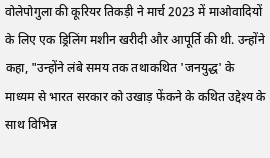वोलेपोगुला की कूरियर तिकड़ी ने मार्च 2023 में माओवादियों के लिए एक ड्रिलिंग मशीन खरीदी और आपूर्ति की थी. उन्होंने कहा, "उन्होंने लंबे समय तक तथाकथित 'जनयुद्ध' के माध्यम से भारत सरकार को उखाड़ फेंकने के कथित उद्देश्य के साथ विभिन्न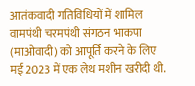आतंकवादी गतिविधियों में शामिल वामपंथी चरमपंथी संगठन भाकपा (माओवादी) को आपूर्ति करने के लिए मई 2023 में एक लेथ मशीन खरीदी थी.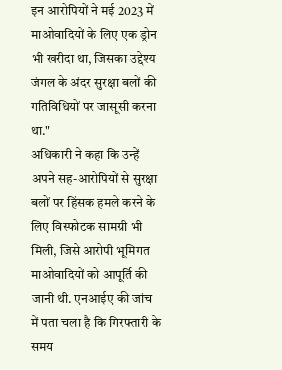इन आरोपियों ने मई 2023 में माओवादियों के लिए एक ड्रोन भी खरीदा था, जिसका उद्देश्य जंगल के अंदर सुरक्षा बलों की गतिविधियों पर जासूसी करना था."
अधिकारी ने कहा कि उन्हें अपने सह-आरोपियों से सुरक्षा बलों पर हिंसक हमले करने के लिए विस्फोटक सामग्री भी मिली, जिसे आरोपी भूमिगत माओवादियों को आपूर्ति की जानी थी. एनआईए की जांच में पता चला है कि गिरफ्तारी के समय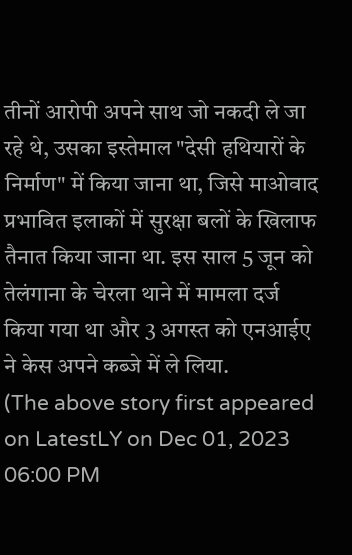तीनों आरोपी अपने साथ जो नकदी ले जा रहे थे, उसका इस्तेमाल "देसी हथियारों के निर्माण" में किया जाना था, जिसे माओवाद प्रभावित इलाकों में सुरक्षा बलों के खिलाफ तैनात किया जाना था. इस साल 5 जून को तेलंगाना के चेरला थाने में मामला दर्ज किया गया था और 3 अगस्त को एनआईए ने केस अपने कब्जे में ले लिया.
(The above story first appeared on LatestLY on Dec 01, 2023 06:00 PM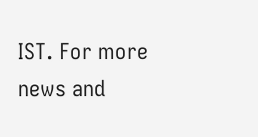IST. For more news and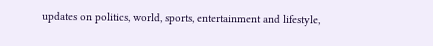updates on politics, world, sports, entertainment and lifestyle,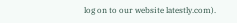log on to our website latestly.com).